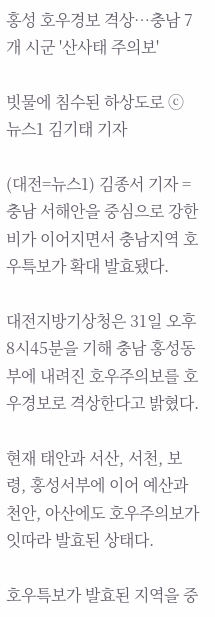홍성 호우경보 격상…충남 7개 시군 '산사태 주의보'

빗물에 침수된 하상도로 ⓒ 뉴스1 김기태 기자

(대전=뉴스1) 김종서 기자 = 충남 서해안을 중심으로 강한 비가 이어지면서 충남지역 호우특보가 확대 발효됐다.

대전지방기상청은 31일 오후 8시45분을 기해 충남 홍성동부에 내려진 호우주의보를 호우경보로 격상한다고 밝혔다.

현재 태안과 서산, 서천, 보령, 홍성서부에 이어 예산과 천안, 아산에도 호우주의보가 잇따라 발효된 상태다.

호우특보가 발효된 지역을 중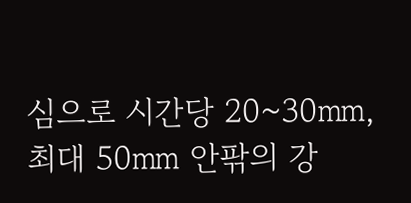심으로 시간당 20~30㎜, 최대 50㎜ 안팎의 강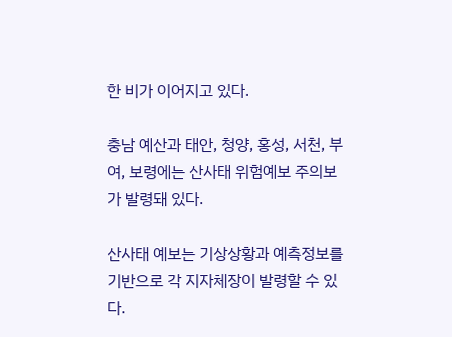한 비가 이어지고 있다.

충남 예산과 태안, 청양, 홍성, 서천, 부여, 보령에는 산사태 위험예보 주의보가 발령돼 있다.

산사태 예보는 기상상황과 예측정보를 기반으로 각 지자체장이 발령할 수 있다.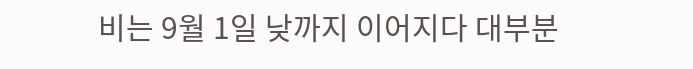비는 9월 1일 낮까지 이어지다 대부분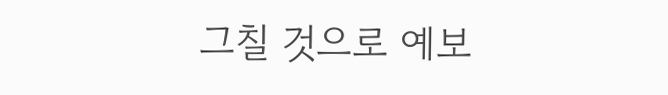그칠 것으로 예보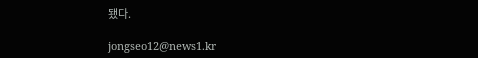됐다.

jongseo12@news1.kr